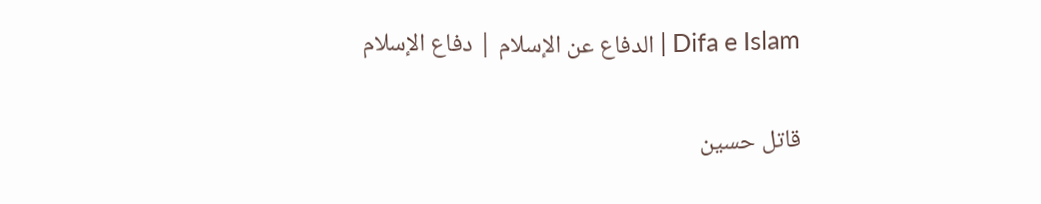Difa e Islam | الدفاع عن الإسلام | دفاع الإسلام

قاتل حسین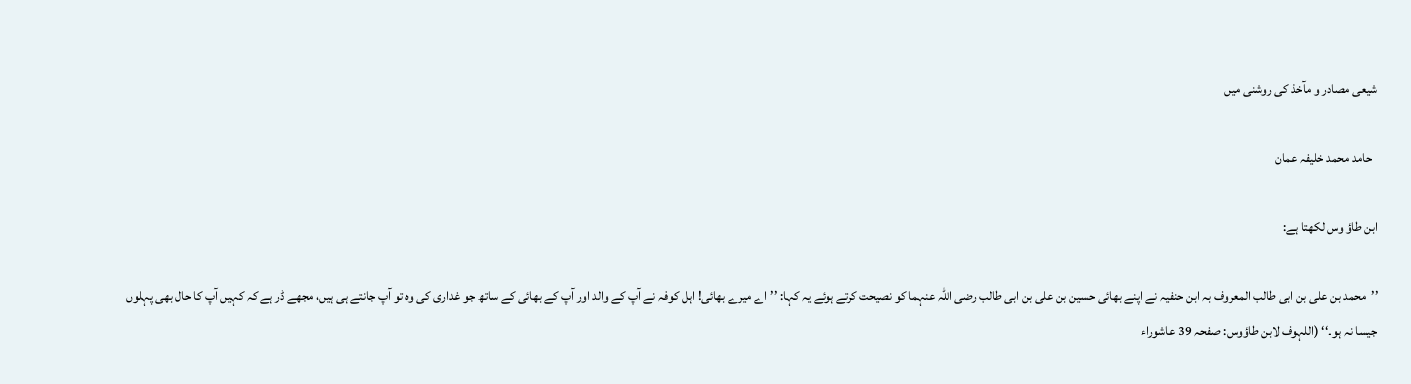شیعی مصادر و مآخذ کی روشنی میں

  حامد محمد خلیفہ عمان

ابن طاؤ وس لکھتا ہے:

’’محمد بن علی بن ابی طالب المعروف بہ ابن حنفیہ نے اپنے بھائی حسین بن علی بن ابی طالب رضی اللہ عنہما کو نصیحت کرتے ہوئے یہ کہا: ’’اے میرے بھائی! اہل کوفہ نے آپ کے والد اور آپ کے بھائی کے ساتھ جو غداری کی وہ تو آپ جانتے ہی ہیں، مجھے ڈر ہے کہ کہیں آپ کا حال بھی پہلوں جیسا نہ ہو۔‘‘ (اللہوف لابن طاؤوس: صفحہ 39 عاشوراء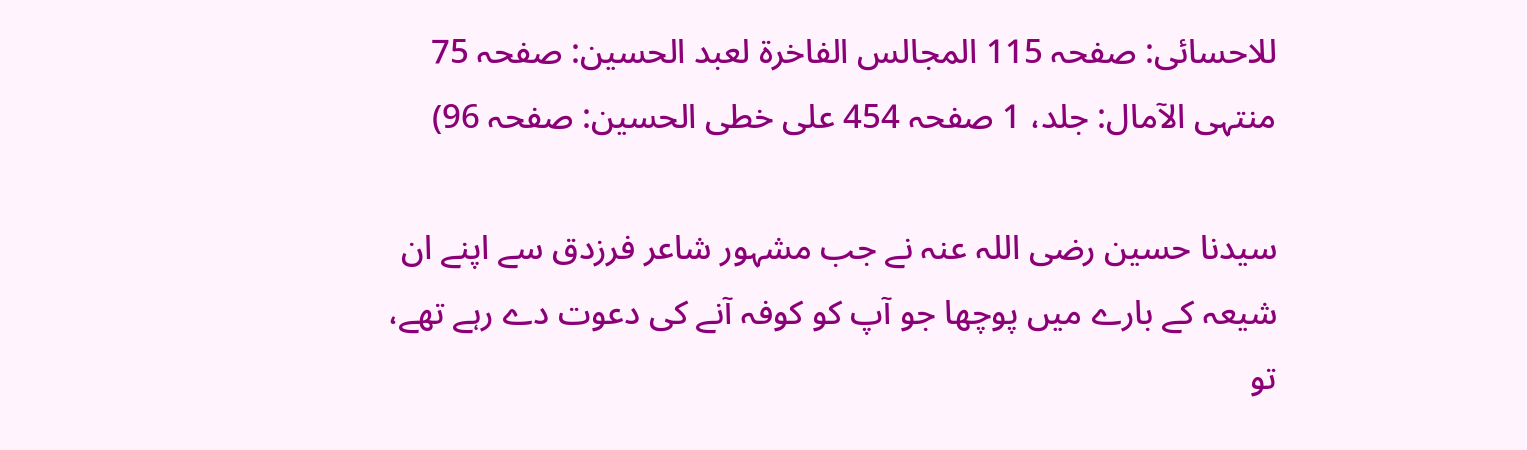للاحسائی: صفحہ 115 المجالس الفاخرۃ لعبد الحسین: صفحہ 75 منتہی الآمال: جلد، 1 صفحہ 454 علی خطی الحسین: صفحہ 96)

سیدنا حسین رضی اللہ عنہ نے جب مشہور شاعر فرزدق سے اپنے ان شیعہ کے بارے میں پوچھا جو آپ کو کوفہ آنے کی دعوت دے رہے تھے، تو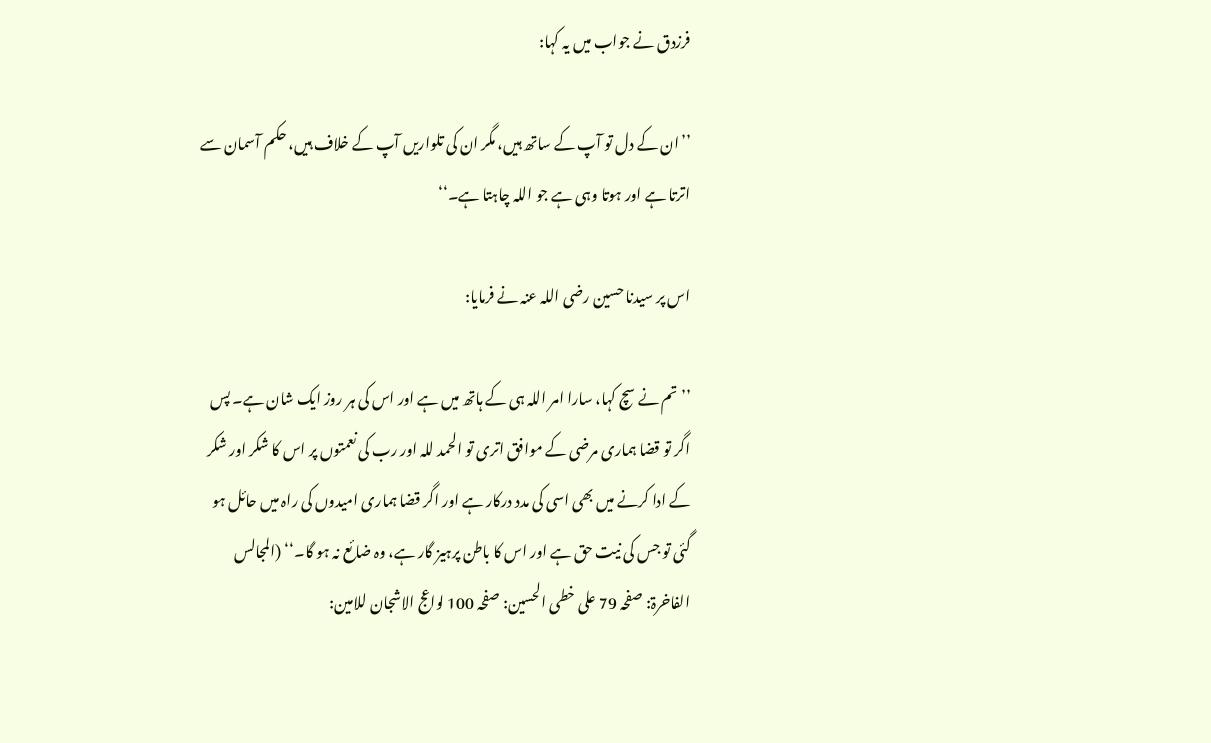فرزدق نے جواب میں یہ کہا:

’’ان کے دل تو آپ کے ساتھ ہیں، مگر ان کی تلواریں آپ کے خلاف ہیں، حکم آسمان سے اترتا ہے اور ہوتا وہی ہے جو اللہ چاہتا ہے۔‘‘

اس پر سیدنا حسین رضی اللہ عنہ نے فرمایا:

’’تم نے سچ کہا، سارا امر اللہ ہی کے ہاتھ میں ہے اور اس کی ہر روز ایک شان ہے۔ پس اگر تو قضا ہماری مرضی کے موافق اتری تو الحمد للہ اور رب کی نعمتوں پر اس کا شکر اور شکر کے ادا کرنے میں بھی اسی کی مدد درکار ہے اور اگر قضا ہماری امیدوں کی راہ میں حائل ہو گئی تو جس کی نیت حق ہے اور اس کا باطن پرہیز گار ہے، وہ ضائع نہ ہو گا۔‘‘ (المجالس الفاخرۃ: صفحہ 79 علی خطی الحسین: صفحہ 100 لواعج الاشجان للامین: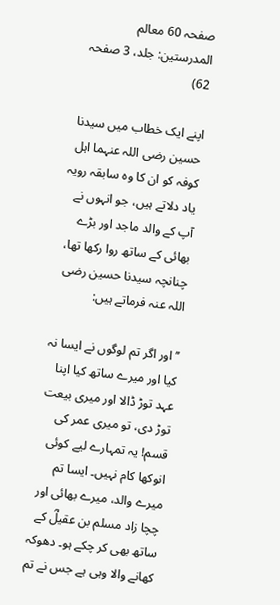صفحہ 60 معالم المدرستین: جلد، 3 صفحہ 62)

اپنے ایک خطاب میں سیدنا حسین رضی اللہ عنہما اہل کوفہ کو ان کا وہ سابقہ رویہ یاد دلاتے ہیں، جو انہوں نے آپ کے والد ماجد اور بڑے بھائی کے ساتھ روا رکھا تھا، چنانچہ سیدنا حسین رضی اللہ عنہ فرماتے ہیں:

’’اور اگر تم لوگوں نے ایسا نہ کیا اور میرے ساتھ کیا اپنا عہد توڑ ڈالا اور میری بیعت توڑ دی، تو میری عمر کی قسم! یہ تمہارے لیے کوئی انوکھا کام نہیں۔ ایسا تم میرے والد، میرے بھائی اور چچا زاد مسلم بن عقیلؓ کے ساتھ بھی کر چکے ہو۔ دھوکہ کھانے والا وہی ہے جس نے تم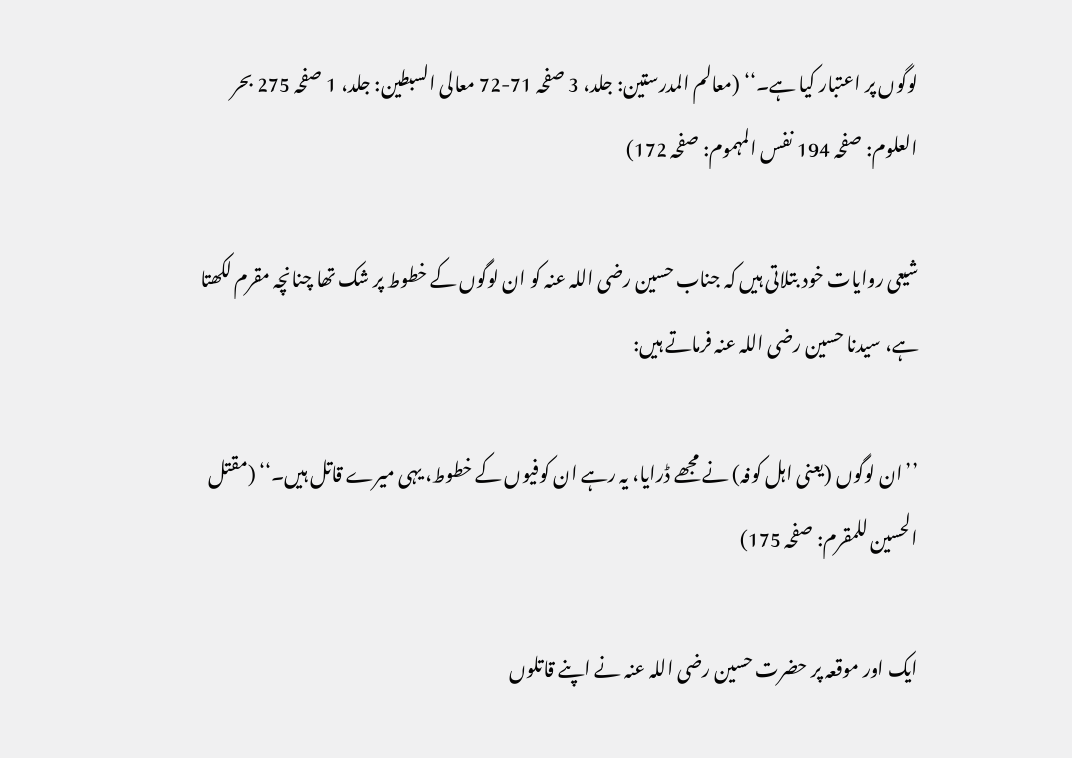لوگوں پر اعتبار کیا ہے۔‘‘ (معالم المدرستین: جلد، 3 صفحہ 71-72 معالی السبطین: جلد، 1 صفحہ 275 بحر العلوم: صفحہ 194 نفس المہموم: صفحہ 172)

شیعی روایات خود بتلاتی ہیں کہ جناب حسین رضی اللہ عنہ کو ان لوگوں کے خطوط پر شک تھا چنانچہ مقرم لکھتا ہے، سیدنا حسین رضی اللہ عنہ فرماتے ہیں:

’’ان لوگوں (یعنی اہل کوفہ) نے مجھے ڈرایا، یہ رہے ان کوفیوں کے خطوط، یہی میرے قاتل ہیں۔‘‘ (مقتل الحسین للمقرم: صفحہ 175)

ایک اور موقعہ پر حضرت حسین رضی اللہ عنہ نے اپنے قاتلوں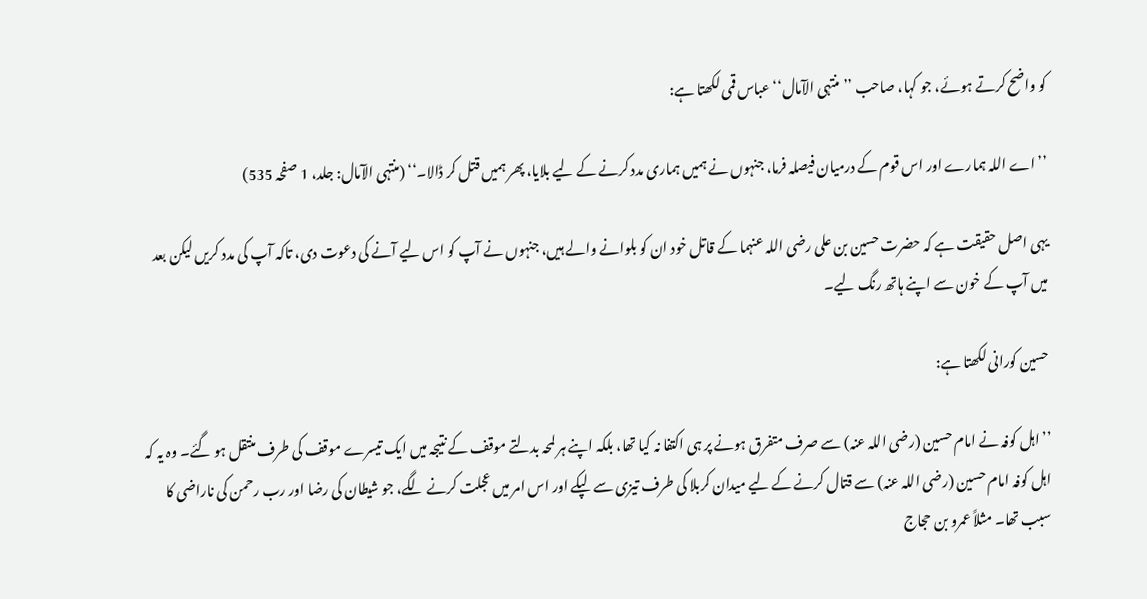کو واضح کرتے ہوئے، جو کہا، صاحب ’’منتہی الآمال‘‘ عباس قمی لکھتا ہے:

’’اے اللہ ہمارے اور اس قوم کے درمیان فیصلہ فرما، جنہوں نے ہمیں ہماری مدد کرنے کے لیے بلایا، پھر ہمیں قتل کر ڈالا۔‘‘ (منتہی الآمال: جلد، 1 صفحہ 535)

یہی اصل حقیقت ہے کہ حضرت حسین بن علی رضی اللہ عنہما کے قاتل خود ان کو بلوانے والے ہیں، جنہوں نے آپ کو اس لیے آنے کی دعوت دی، تاکہ آپ کی مدد کریں لیکن بعد میں آپ کے خون سے اپنے ہاتھ رنگ لیے۔

حسین کورانی لکھتا ہے:

’’اہل کوفہ نے امام حسین (رضی اللہ عنہ) سے صرف متفرق ہونے پر ہی اکتفا نہ کیا تھا، بلکہ اپنے ہر لمحہ بدلتے موقف کے نتیجہ میں ایک تیسرے موقف کی طرف منتقل ہو گئے۔ وہ یہ کہ اہل کوفہ امام حسین (رضی اللہ عنہ) سے قتال کرنے کے لیے میدان کربلا کی طرف تیزی سے لپکے اور اس امر میں عجلت کرنے لگے، جو شیطان کی رضا اور رب رحمن کی ناراضی کا سبب تھا۔ مثلاً عمرو بن حجاج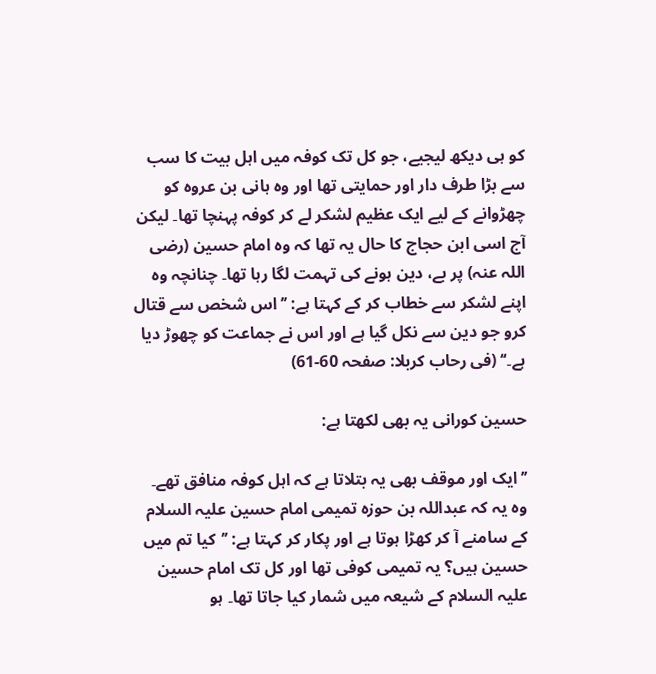کو ہی دیکھ لیجیے، جو کل تک کوفہ میں اہل بیت کا سب سے بڑا طرف دار اور حمایتی تھا اور وہ ہانی بن عروہ کو چھڑوانے کے لیے ایک عظیم لشکر لے کر کوفہ پہنچا تھا۔ لیکن آج اسی ابن حجاج کا حال یہ تھا کہ وہ امام حسین (رضی اللہ عنہ) پر بے، دین ہونے کی تہمت لگا رہا تھا۔ چنانچہ وہ اپنے لشکر سے خطاب کر کے کہتا ہے: ’’اس شخص سے قتال کرو جو دین سے نکل گیا ہے اور اس نے جماعت کو چھوڑ دیا ہے۔‘‘ (فی رحاب کربلا: صفحہ 60-61)

حسین کورانی یہ بھی لکھتا ہے:

’’ایک اور موقف بھی یہ بتلاتا ہے کہ اہل کوفہ منافق تھے۔ وہ یہ کہ عبداللہ بن حوزہ تمیمی امام حسین علیہ السلام کے سامنے آ کر کھڑا ہوتا ہے اور پکار کر کہتا ہے: ’’کیا تم میں حسین ہیں؟ یہ تمیمی کوفی تھا اور کل تک امام حسین علیہ السلام کے شیعہ میں شمار کیا جاتا تھا۔ ہو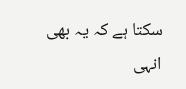سکتا ہے کہ یہ بھی انہی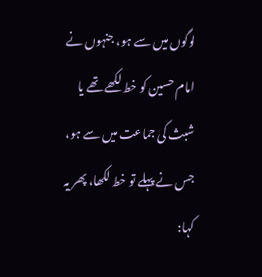لوگوں میں سے ہو، جنہوں نے امام حسین کو خط لکھے تھے یا شبث کی جماعت میں سے ہو، جس نے پہلے تو خط لکھا، پھر یہ کہا: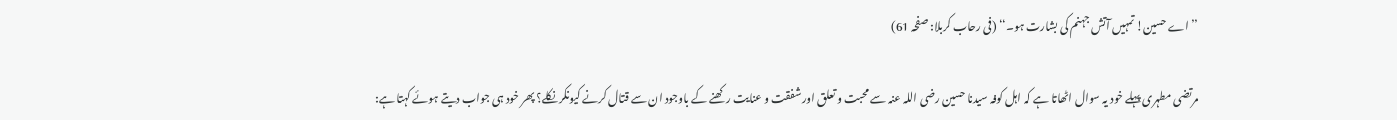’’اے حسین! تمہیں آتش جہنم کی بشارت ہو۔‘‘ (فی رحاب کربلا: صفحہ 61)

مرتضی مطہری پہلے خود یہ سوال اٹھاتا ہے کہ اہل کوفہ سیدنا حسین رضی اللہ عنہ سے محبت و تعلق اور شفقت و عنایت رکھنے کے باوجود ان سے قتال کرنے کیونکر نکلے؟ پھر خود ہی جواب دیتے ہوئے کہتا ہے: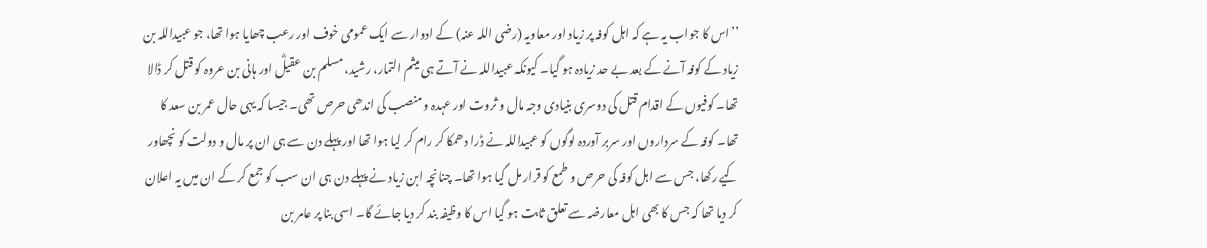’’اس کا جواب یہ ہے کہ اہل کوفہ پر زیاد اور معاویہ (رضی اللہ عنہ) کے ادوار سے ایک عمومی خوف اور رعب چھایا ہوا تھا، جو عبیداللہ بن زیاد کے کوفہ آنے کے بعد بے حد زیادہ ہو گیا۔ کیونکہ عبیداللہ نے آتے ہی میثم التمار، رشید، مسلم بن عقیلؓ اور ہانی بن عروہ کو قتل کر ڈالا تھا۔ کوفیوں کے اقدام قتل کی دوسری بنیادی وجہ مال و ثروت اور عہدہ و منصب کی اندھی حرص تھی۔ جیسا کہ یہی حال عمر بن سعد کا تھا۔ کوفہ کے سرداروں اور سربر آوردہ لوگوں کو عبیداللہ نے ڈرا دھمکا کر رام کر لیا ہوا تھا اور پہلے دن سے ہی ان پر مال و دولت کو نچھاور کیے رکھا، جس سے اہل کوفہ کی حرص و طمع کو قرار مل گیا ہوا تھا۔ چنانچہ ابن زیاد نے پہلے دن ہی ان سب کو جمع کر کے ان میں یہ اعلان کر دیا تھا کہ جس کا بھی اہل معارضہ سے تعلق ثابت ہو گیا اس کا وظیفہ بند کر دیا جائے گا۔ اسی بنا پر عامر بن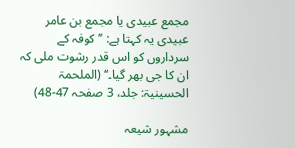مجمع عبیدی یا مجمع بن عامر عبیدی یہ کہتا ہے: ’’کوفہ کے سرداروں کو اس قدر رشوت ملی کہ ان کا جی بھر گیا۔‘‘ (الملحمۃ الحسینیۃ: جلد، 3 صفحہ 47-48)

مشہور شیعہ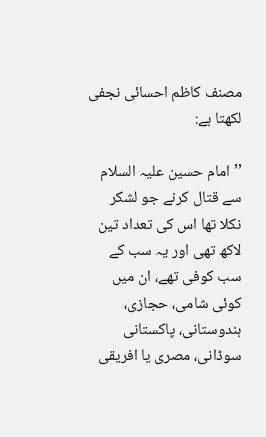مصنف کاظم احسائی نجفی لکھتا ہے:

’’امام حسین علیہ السلام سے قتال کرنے جو لشکر نکلا تھا اس کی تعداد تین لاکھ تھی اور یہ سب کے سب کوفی تھے، ان میں کوئی شامی، حجازی، ہندوستانی، پاکستانی سوڈانی، مصری یا افریقی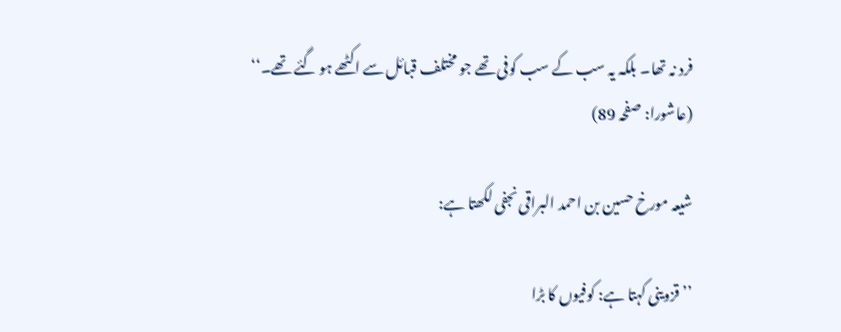فرد نہ تھا۔ بلکہ یہ سب کے سب کوفی تھے جو مختلف قبائل سے اکٹھے ہو گئے تھے۔‘‘ (عاشورا: صفحہ 89)

شیعہ مورخ حسین بن احمد البراقی نجفی لکھتا ہے:

’’ قزوینی کہتا ہے: کوفیوں کا بڑا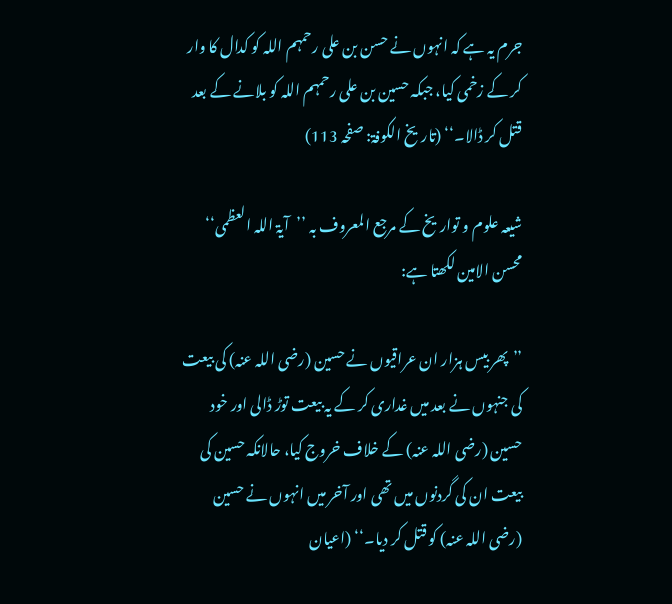جرم یہ ہے کہ انہوں نے حسن بن علی رحمہم اللہ کو کدال کا وار کر کے زخمی کیا، جبکہ حسین بن علی رحمہم اللہ کو بلانے کے بعد قتل کر ڈالا۔‘‘ (تاریخ الکوفۃ: صفحہ 113)

شیعہ علوم و تواریخ کے مرجع المعروف بہ ’’آیۃ اللہ العظمی‘‘ محسن الامین لکھتا ہے:

’’پھر بیس ہزار ان عراقیوں نے حسین (رضی اللہ عنہ) کی بیعت کی جنہوں نے بعد میں غداری کر کے یہ بیعت توڑ ڈالی اور خود حسین (رضی اللہ عنہ) کے خلاف خروج کیا، حالانکہ حسین کی بیعت ان کی گردنوں میں تھی اور آخر میں انہوں نے حسین (رضی اللہ عنہ) کو قتل کر دیا۔‘‘ (اعیان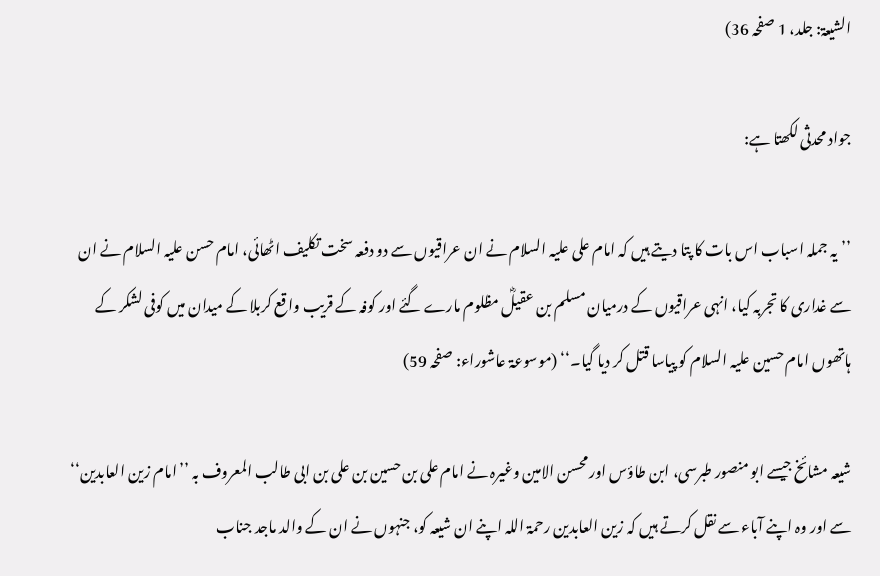الشیعۃ: جلد، 1 صفحہ 36)

جواد محدثی لکھتا ہے:

’’یہ جملہ اسباب اس بات کا پتا دیتے ہیں کہ امام علی علیہ السلام نے ان عراقیوں سے دو دفعہ سخت تکلیف اٹھائی، امام حسن علیہ السلام نے ان سے غداری کا تجربہ کیا، انہی عراقیوں کے درمیان مسلم بن عقیلؓ مظلوم مارے گئے اور کوفہ کے قریب واقع کربلا کے میدان میں کوفی لشکر کے ہاتھوں امام حسین علیہ السلام کو پیاسا قتل کر دیا گیا۔‘‘ (موسوعۃ عاشوراء: صفحہ 59)

شیعہ مشائخ جیسے ابو منصور طبرسی، ابن طاؤس اور محسن الامین وغیرہ نے امام علی بن حسین بن علی بن ابی طالب المعروف بہ ’’امام زین العابدین‘‘ سے اور وہ اپنے آباء سے نقل کرتے ہیں کہ زین العابدین رحمۃ اللہ اپنے ان شیعہ کو، جنہوں نے ان کے والد ماجد جناب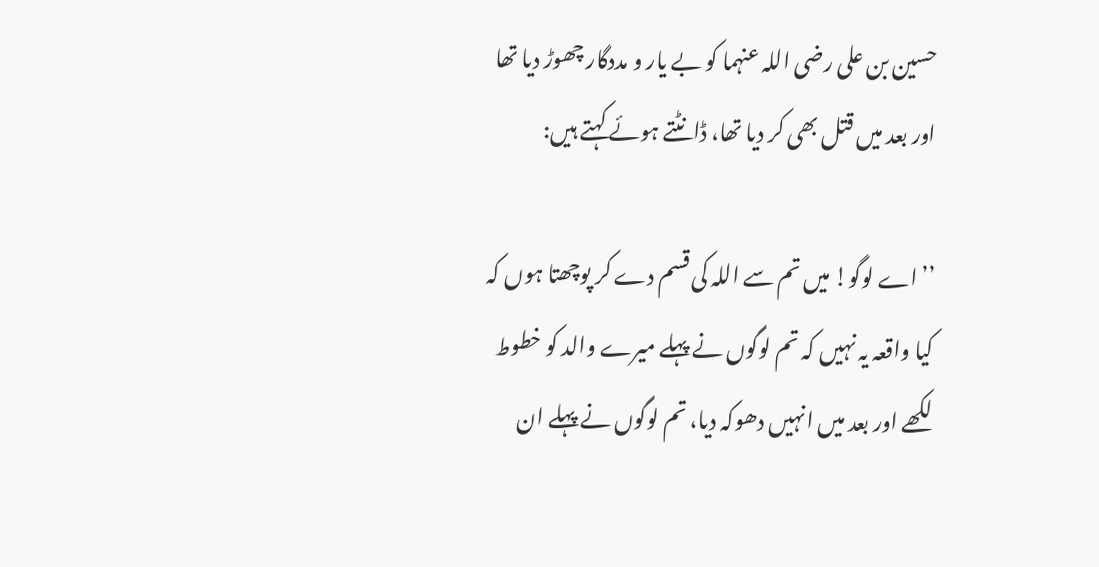حسین بن علی رضی اللہ عنہما کو بے یار و مددگار چھوڑ دیا تھا اور بعد میں قتل بھی کر دیا تھا، ڈانٹتے ہوئے کہتے ہیں:

’’اے لوگو! میں تم سے اللہ کی قسم دے کر پوچھتا ہوں کہ کیا واقعہ یہ نہیں کہ تم لوگوں نے پہلے میرے والد کو خطوط لکھے اور بعد میں انہیں دھوکہ دیا، تم لوگوں نے پہلے ان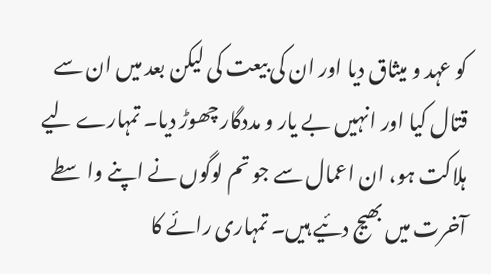کو عہد و میثاق دیا اور ان کی بیعت کی لیکن بعد میں ان سے قتال کیا اور انہیں بے یار و مددگار چھوڑ دیا۔ تمہارے لیے ہلاکت ہو، ان اعمال سے جو تم لوگوں نے اپنے واسطے آخرت میں بھیج دئیے ہیں۔ تمہاری رائے کا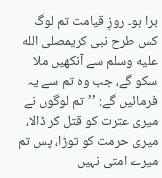برا ہو۔ روزِ قیامت تم لوگ کس طرح نبی کریمصلى الله عليه وسلم سے آنکھیں ملا سکو گے، جب وہ تم سے یہ فرمائیں گے: ’’تم لوگوں نے میری عترت کو قتل کر ڈالا، میری حرمت کو توڑا، پس تم میرے امتی نہیں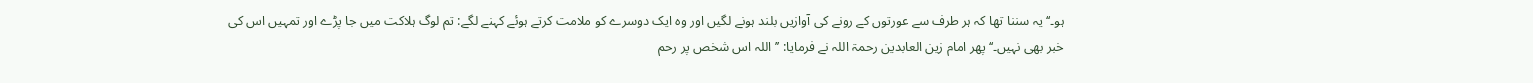ہو۔‘‘ یہ سننا تھا کہ ہر طرف سے عورتوں کے رونے کی آوازیں بلند ہونے لگیں اور وہ ایک دوسرے کو ملامت کرتے ہوئے کہنے لگے: تم لوگ ہلاکت میں جا پڑے اور تمہیں اس کی خبر بھی نہیں۔‘‘ پھر امام زین العابدین رحمۃ اللہ نے فرمایا: ’’اللہ اس شخص پر رحم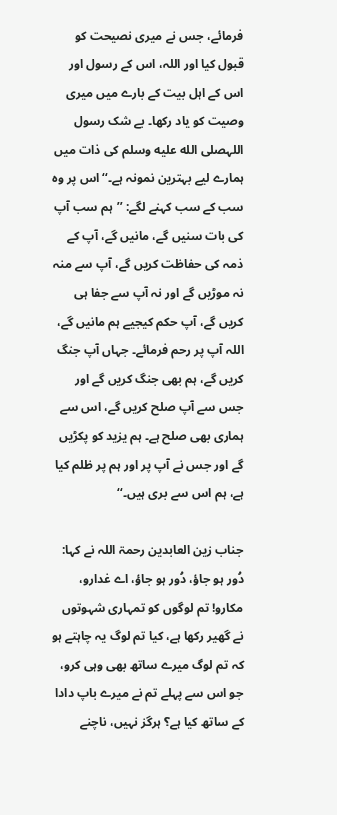فرمائے، جس نے میری نصیحت کو قبول کیا اور اللہ، اس کے رسول اور اس کے اہل بیت کے بارے میں میری وصیت کو یاد رکھا۔ بے شک رسول اللہصلى الله عليه وسلم کی ذات میں ہمارے لیے بہترین نمونہ ہے۔‘‘ اس پر وہ سب کے سب کہنے لگے: ’’ہم سب آپ کی بات سنیں گے، مانیں گے، آپ کے ذمہ کی حفاظت کریں گے، آپ سے منہ نہ موڑیں گے اور نہ آپ سے جفا ہی کریں گے، آپ حکم کیجیے ہم مانیں گے، اللہ آپ پر رحم فرمائے۔ جہاں آپ جنگ کریں گے، ہم بھی جنگ کریں گے اور جس سے آپ صلح کریں گے، اس سے ہماری بھی صلح ہے۔ ہم یزید کو پکڑیں گے اور جس نے آپ پر اور ہم پر ظلم کیا ہے، ہم اس سے بری ہیں۔‘‘

جناب زین العابدین رحمۃ اللہ نے کہا: دُور ہو جاؤ، دُور ہو جاؤ، اے غدارو، مکارو! تم لوگوں کو تمہاری شہوتوں نے گھیر رکھا ہے، کیا تم لوگ یہ چاہتے ہو کہ تم لوگ میرے ساتھ بھی وہی کرو، جو اس سے پہلے تم نے میرے باپ دادا کے ساتھ کیا ہے؟ ہرگز نہیں، ناچنے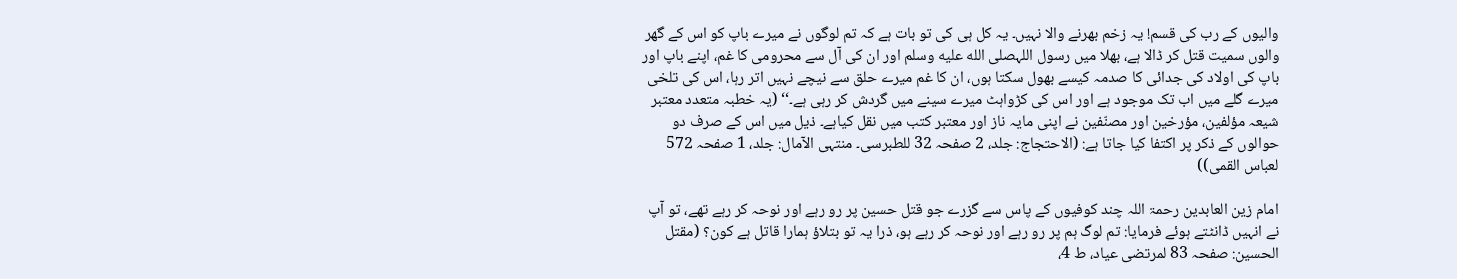والیوں کے رب کی قسم! یہ زخم بھرنے والا نہیں۔ یہ کل ہی کی تو بات ہے کہ تم لوگوں نے میرے باپ کو اس کے گھر والوں سمیت قتل کر ڈالا ہے، بھلا میں رسول اللہصلى الله عليه وسلم اور ان کی آل سے محرومی کا غم، اپنے باپ اور باپ کی اولاد کی جدائی کا صدمہ کیسے بھول سکتا ہوں، ان کا غم میرے حلق سے نیچے نہیں اتر رہا، اس کی تلخی میرے گلے میں اب تک موجود ہے اور اس کی کڑواہٹ میرے سینے میں گردش کر رہی ہے۔‘‘ (یہ خطبہ متعدد معتبر شیعہ مؤلفین، مؤرخین اور مصنّفین نے اپنی مایہ ناز اور معتبر کتب میں نقل کیاہے۔ ذیل میں اس کے صرف دو حوالوں کے ذکر پر اکتفا کیا جاتا ہے: (الاحتجاج: جلد، 2 صفحہ 32 للطبرسی۔ منتہی الآمال: جلد، 1 صفحہ 572 لعباس القمی))

امام زین العابدین رحمۃ اللہ چند کوفیوں کے پاس سے گزرے جو قتل حسین پر رو رہے اور نوحہ کر رہے تھے، تو آپ نے انہیں ڈانٹتے ہوئے فرمایا: تم لوگ ہم پر رو رہے اور نوحہ کر رہے ہو، ذرا یہ تو بتلاؤ ہمارا قاتل ہے کون؟ (مقتل الحسین: صفحہ 83 لمرتضی عیاد، ط 4،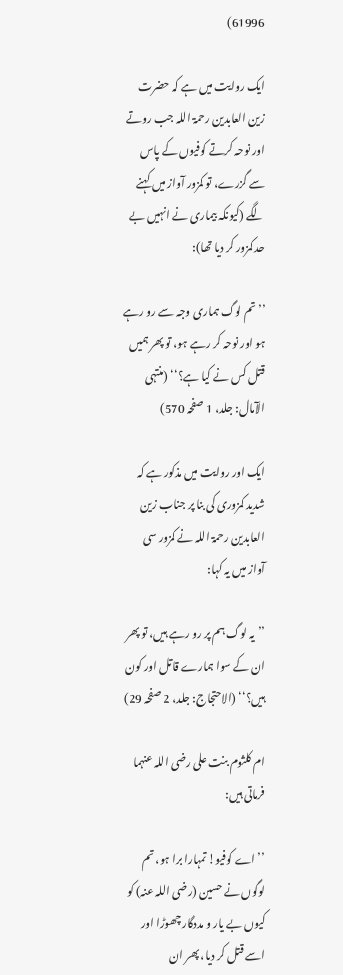61996)

ایک روایت میں ہے کہ حضرت زین العابدین رحمۃ اللہ جب روتے اور نوحہ کرتے کوفیوں کے پاس سے گزرے، تو کمزور آواز میں کہنے لگے (کیونکہ بیماری نے انہیں بے حد کمزور کر دیا تھا):

’’تم لوگ ہماری وجہ سے رو رہے ہو اور نوحہ کر رہے ہو، تو پھر ہمیں قتل کس نے کیا ہے؟‘‘ (منتہی الآمال: جلد، 1 صفحہ 570)

ایک اور روایت میں مذکور ہے کہ شدید کمزوری کی بنا پر جناب زین العابدین رحمۃ اللہ نے کمزور سی آواز میں یہ کہا:

’’یہ لوگ ہم پر رو رہے ہیں، تو پھر ان کے سوا ہمارے قاتل اور کون ہیں؟‘‘ (الاحتجاج: جلد، 2 صفحہ 29)

ام کلثوم بنت علی رضی اللہ عنہما فرماتی ہیں:

’’اے کوفیو! تمہارا برا ہو، تم لوگوں نے حسین (رضی اللہ عنہ) کو کیوں بے یار و مددگار چھوڑا اور اسے قتل کر دیا، پھر ان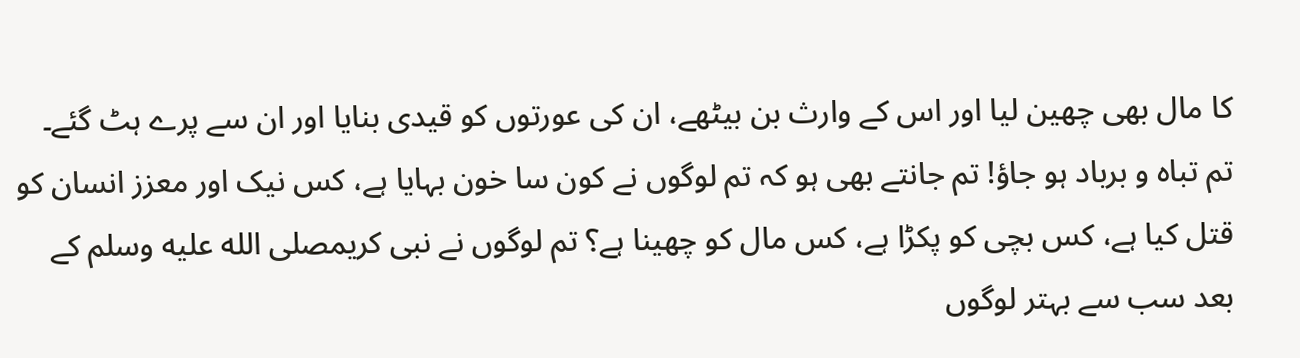کا مال بھی چھین لیا اور اس کے وارث بن بیٹھے، ان کی عورتوں کو قیدی بنایا اور ان سے پرے ہٹ گئے۔ تم تباہ و برباد ہو جاؤ! تم جانتے بھی ہو کہ تم لوگوں نے کون سا خون بہایا ہے، کس نیک اور معزز انسان کو قتل کیا ہے، کس بچی کو پکڑا ہے، کس مال کو چھینا ہے؟ تم لوگوں نے نبی کریمصلى الله عليه وسلم کے بعد سب سے بہتر لوگوں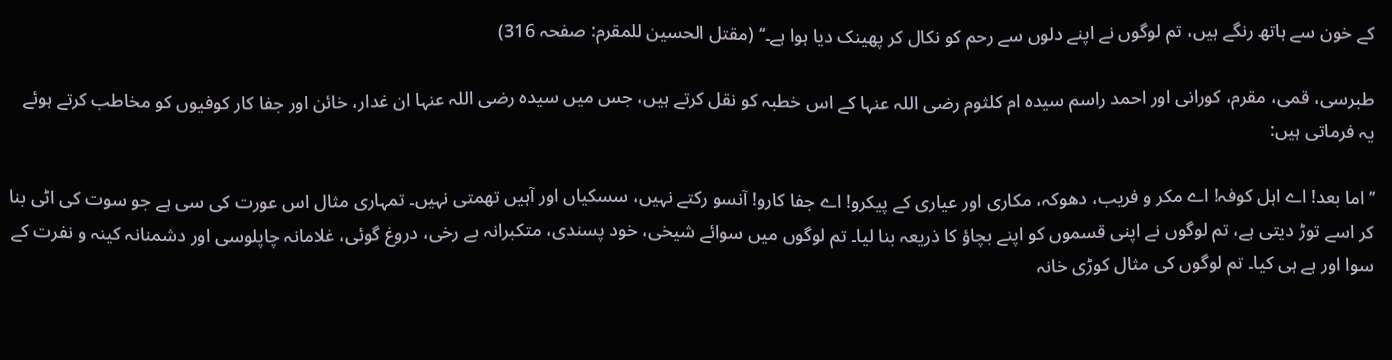کے خون سے ہاتھ رنگے ہیں، تم لوگوں نے اپنے دلوں سے رحم کو نکال کر پھینک دیا ہوا ہے۔‘‘ (مقتل الحسین للمقرم: صفحہ 316)

طبرسی، قمی، مقرم، کورانی اور احمد راسم سیدہ ام کلثوم رضی اللہ عنہا کے اس خطبہ کو نقل کرتے ہیں، جس میں سیدہ رضی اللہ عنہا ان غدار، خائن اور جفا کار کوفیوں کو مخاطب کرتے ہوئے یہ فرماتی ہیں:

’’اما بعد! اے اہل کوفہ! اے مکر و فریب، دھوکہ، مکاری اور عیاری کے پیکرو! اے جفا کارو! آنسو رکتے نہیں، سسکیاں اور آہیں تھمتی نہیں۔ تمہاری مثال اس عورت کی سی ہے جو سوت کی اٹی بنا کر اسے توڑ دیتی ہے، تم لوگوں نے اپنی قسموں کو اپنے بچاؤ کا ذریعہ بنا لیا۔ تم لوگوں میں سوائے شیخی، خود پسندی، متکبرانہ بے رخی، دروغ گوئی، غلامانہ چاپلوسی اور دشمنانہ کینہ و نفرت کے سوا اور ہے ہی کیا۔ تم لوگوں کی مثال کوڑی خانہ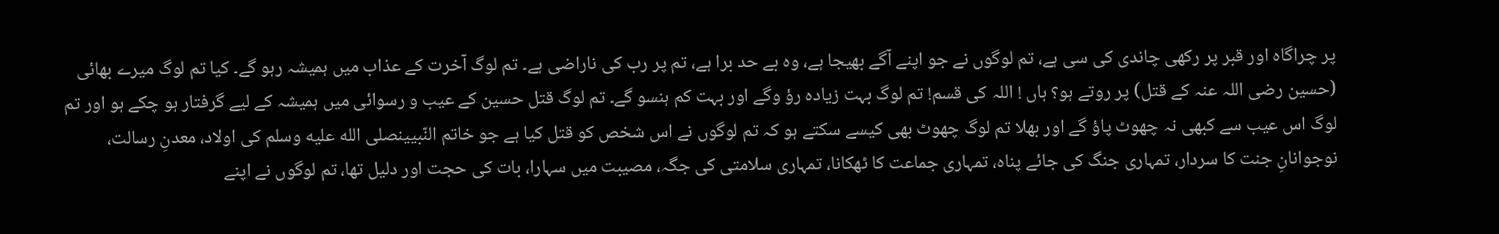پر چراگاہ اور قبر پر رکھی چاندی کی سی ہے، تم لوگوں نے جو اپنے آگے بھیجا ہے، وہ بے حد برا ہے، تم پر رب کی ناراضی ہے۔ تم لوگ آخرت کے عذاب میں ہمیشہ رہو گے۔ کیا تم لوگ میرے بھائی (حسین رضی اللہ عنہ کے قتل) پر روتے ہو؟ ہاں ! اللہ کی قسم! تم لوگ بہت زیادہ رؤ وگے اور بہت کم ہنسو گے۔ تم لوگ قتل حسین کے عیب و رسوائی میں ہمیشہ کے لیے گرفتار ہو چکے ہو اور تم لوگ اس عیب سے کبھی نہ چھوٹ پاؤ گے اور بھلا تم لوگ چھوٹ بھی کیسے سکتے ہو کہ تم لوگوں نے اس شخص کو قتل کیا ہے جو خاتم النّبیینصلى الله عليه وسلم کی اولاد، معدنِ رسالت، نوجوانانِ جنت کا سردار، تمہاری جنگ کی جائے پناہ، تمہاری جماعت کا ٹھکانا، تمہاری سلامتی کی جگہ، مصیبت میں سہارا، بات کی حجت اور دلیل تھا، تم لوگوں نے اپنے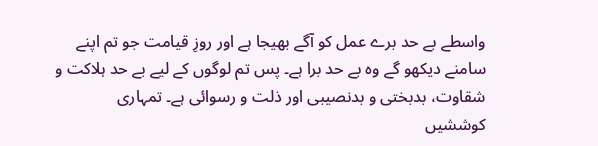واسطے بے حد برے عمل کو آگے بھیجا ہے اور روزِ قیامت جو تم اپنے سامنے دیکھو گے وہ بے حد برا ہے۔ پس تم لوگوں کے لیے بے حد ہلاکت و شقاوت، بدبختی و بدنصیبی اور ذلت و رسوائی ہے۔ تمہاری کوششیں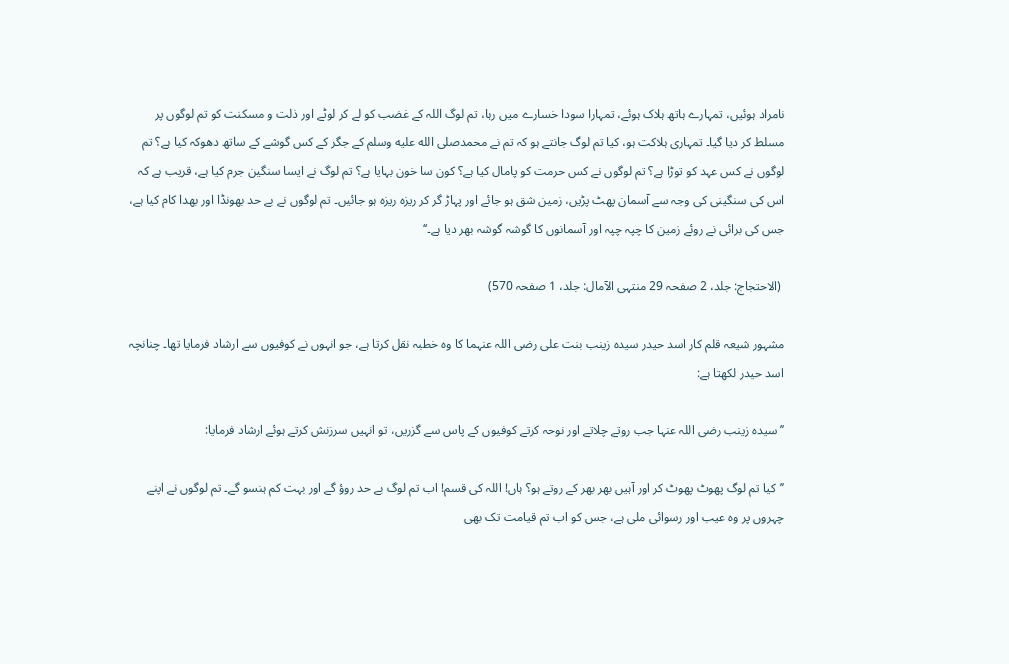نامراد ہوئیں، تمہارے ہاتھ ہلاک ہوئے، تمہارا سودا خسارے میں رہا، تم لوگ اللہ کے غضب کو لے کر لوٹے اور ذلت و مسکنت کو تم لوگوں پر مسلط کر دیا گیا۔ تمہاری ہلاکت ہو، کیا تم لوگ جانتے ہو کہ تم نے محمدصلى الله عليه وسلم کے جگر کے کس گوشے کے ساتھ دھوکہ کیا ہے؟ تم لوگوں نے کس عہد کو توڑا ہے؟ تم لوگوں نے کس حرمت کو پامال کیا ہے؟ کون سا خون بہایا ہے؟ تم لوگ نے ایسا سنگین جرم کیا ہے، قریب ہے کہ اس کی سنگینی کی وجہ سے آسمان پھٹ پڑیں، زمین شق ہو جائے اور پہاڑ گر کر ریزہ ریزہ ہو جائیں۔ تم لوگوں نے بے حد بھونڈا اور بھدا کام کیا ہے، جس کی برائی نے روئے زمین کا چپہ چپہ اور آسمانوں کا گوشہ گوشہ بھر دیا ہے۔‘‘

 (الاحتجاج: جلد، 2 صفحہ 29 منتہی الآمال: جلد، 1 صفحہ 570)

مشہور شیعہ قلم کار اسد حیدر سیدہ زینب بنت علی رضی اللہ عنہما کا وہ خطبہ نقل کرتا ہے، جو انہوں نے کوفیوں سے ارشاد فرمایا تھا۔ چنانچہ اسد حیدر لکھتا ہے:

’’سیدہ زینب رضی اللہ عنہا جب روتے چلاتے اور نوحہ کرتے کوفیوں کے پاس سے گزریں، تو انہیں سرزنش کرتے ہوئے ارشاد فرمایا:

’’کیا تم لوگ پھوٹ پھوٹ کر اور آہیں بھر بھر کے روتے ہو؟ ہاں! اللہ کی قسم! اب تم لوگ بے حد روؤ گے اور بہت کم ہنسو گے۔ تم لوگوں نے اپنے چہروں پر وہ عیب اور رسوائی ملی ہے، جس کو اب تم قیامت تک بھی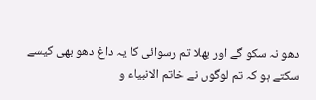دھو نہ سکو گے اور بھلا تم رسوائی کا یہ داغ دھو بھی کیسے سکتے ہو کہ تم لوگوں نے خاتم الانبیاء و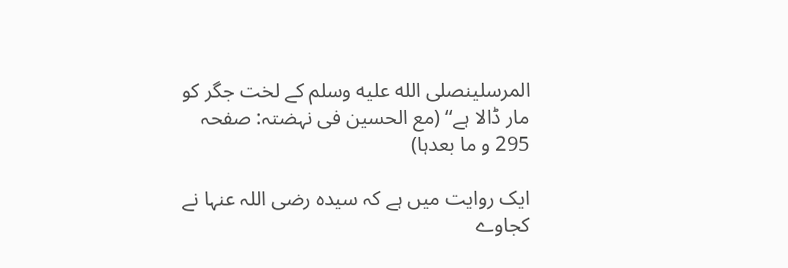المرسلینصلى الله عليه وسلم کے لخت جگر کو مار ڈالا ہے‘‘ (مع الحسین فی نہضتہ: صفحہ 295 و ما بعدہا)

ایک روایت میں ہے کہ سیدہ رضی اللہ عنہا نے کجاوے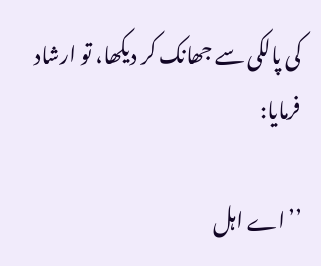کی پالکی سے جھانک کر دیکھا، تو ارشاد فرمایا:

’’اے اہل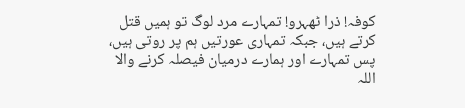کوفہ! ذرا ٹھہرو! تمہارے مرد لوگ تو ہمیں قتل کرتے ہیں، جبکہ تمہاری عورتیں ہم پر روتی ہیں، پس تمہارے اور ہمارے درمیان فیصلہ کرنے والا اللہ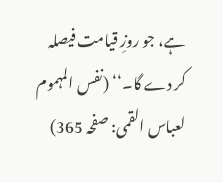ہے، جو روزِ قیامت فیصلہ کر دے گا۔‘‘ (نفس المہموم لعباس القمی: صفحہ 365)